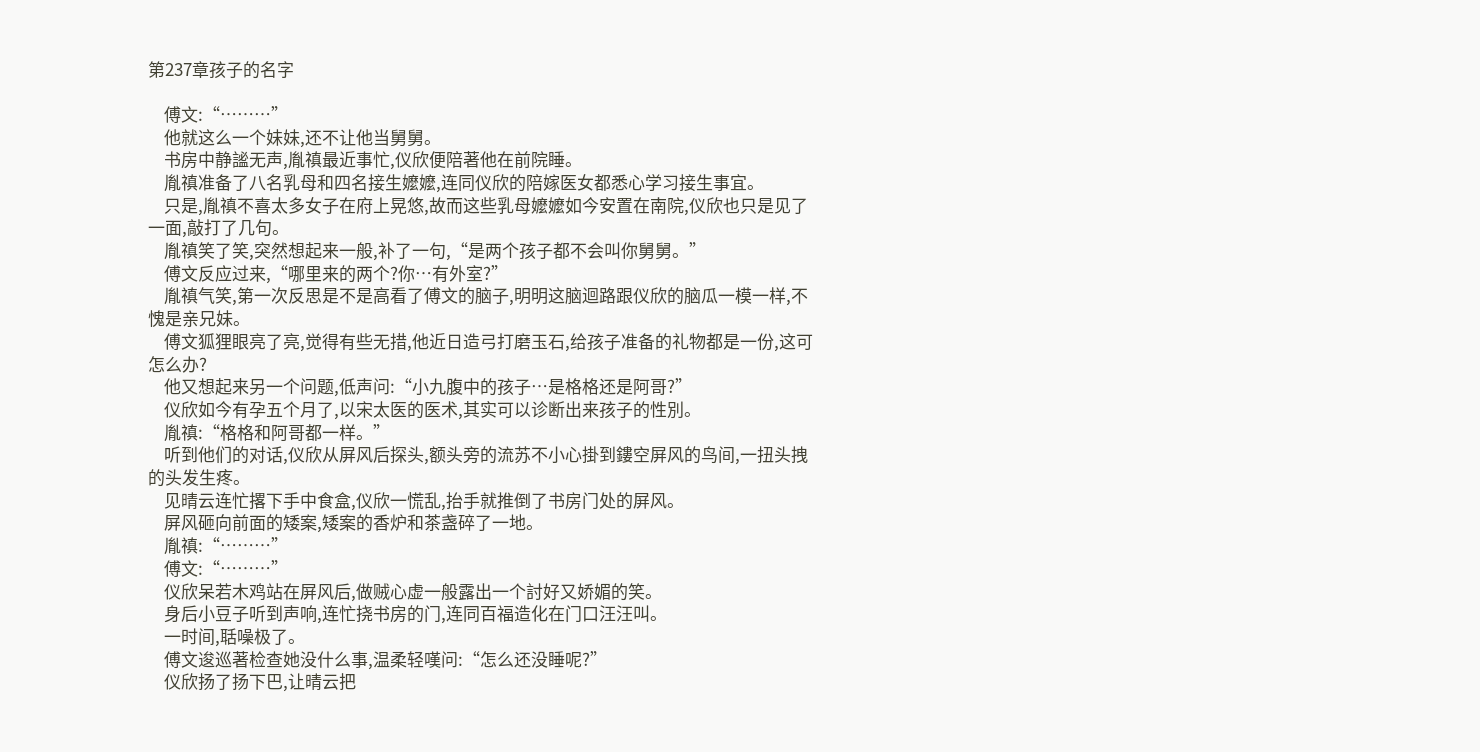第237章孩子的名字

    傅文:“………”
    他就这么一个妹妹,还不让他当舅舅。
    书房中静謐无声,胤禛最近事忙,仪欣便陪著他在前院睡。
    胤禛准备了八名乳母和四名接生嬤嬤,连同仪欣的陪嫁医女都悉心学习接生事宜。
    只是,胤禛不喜太多女子在府上晃悠,故而这些乳母嬤嬤如今安置在南院,仪欣也只是见了一面,敲打了几句。
    胤禛笑了笑,突然想起来一般,补了一句,“是两个孩子都不会叫你舅舅。”
    傅文反应过来,“哪里来的两个?你…有外室?”
    胤禛气笑,第一次反思是不是高看了傅文的脑子,明明这脑迴路跟仪欣的脑瓜一模一样,不愧是亲兄妹。
    傅文狐狸眼亮了亮,觉得有些无措,他近日造弓打磨玉石,给孩子准备的礼物都是一份,这可怎么办?
    他又想起来另一个问题,低声问:“小九腹中的孩子…是格格还是阿哥?”
    仪欣如今有孕五个月了,以宋太医的医术,其实可以诊断出来孩子的性別。
    胤禛:“格格和阿哥都一样。”
    听到他们的对话,仪欣从屏风后探头,额头旁的流苏不小心掛到鏤空屏风的鸟间,一扭头拽的头发生疼。
    见晴云连忙撂下手中食盒,仪欣一慌乱,抬手就推倒了书房门处的屏风。
    屏风砸向前面的矮案,矮案的香炉和茶盏碎了一地。
    胤禛:“………”
    傅文:“………”
    仪欣呆若木鸡站在屏风后,做贼心虚一般露出一个討好又娇媚的笑。
    身后小豆子听到声响,连忙挠书房的门,连同百福造化在门口汪汪叫。
    一时间,聒噪极了。
    傅文逡巡著检查她没什么事,温柔轻嘆问:“怎么还没睡呢?”
    仪欣扬了扬下巴,让晴云把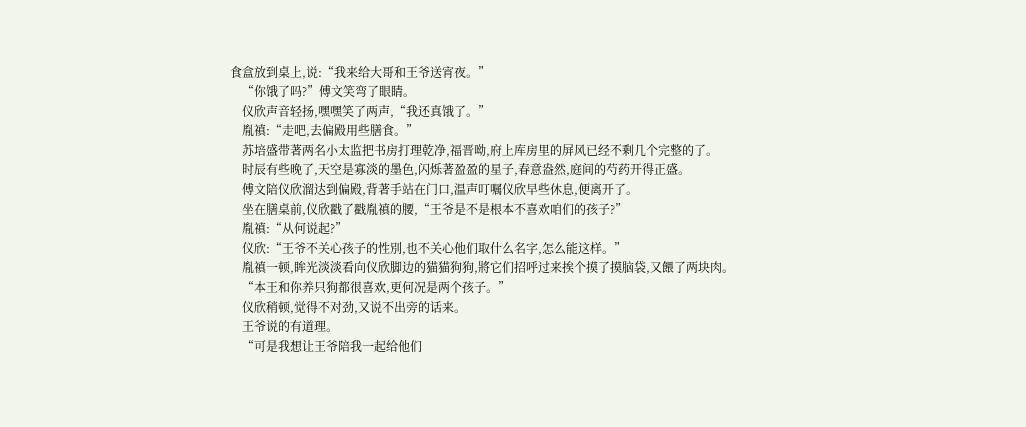食盒放到桌上,说:“我来给大哥和王爷送宵夜。”
    “你饿了吗?”傅文笑弯了眼睛。
    仪欣声音轻扬,嘿嘿笑了两声,“我还真饿了。”
    胤禛:“走吧,去偏殿用些膳食。”
    苏培盛带著两名小太监把书房打理乾净,福晋呦,府上库房里的屏风已经不剩几个完整的了。
    时辰有些晚了,天空是寡淡的墨色,闪烁著盈盈的星子,春意盎然,庭间的芍药开得正盛。
    傅文陪仪欣溜达到偏殿,背著手站在门口,温声叮嘱仪欣早些休息,便离开了。
    坐在膳桌前,仪欣戳了戳胤禛的腰,“王爷是不是根本不喜欢咱们的孩子?”
    胤禛:“从何说起?”
    仪欣:“王爷不关心孩子的性別,也不关心他们取什么名字,怎么能这样。”
    胤禛一顿,眸光淡淡看向仪欣脚边的猫猫狗狗,將它们招呼过来挨个摸了摸脑袋,又餵了两块肉。
    “本王和你养只狗都很喜欢,更何况是两个孩子。”
    仪欣稍顿,觉得不对劲,又说不出旁的话来。
    王爷说的有道理。
    “可是我想让王爷陪我一起给他们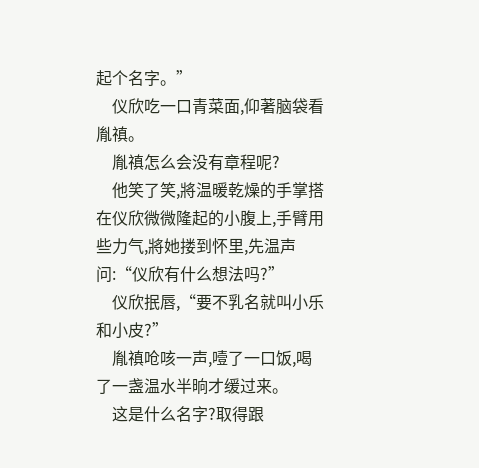起个名字。”
    仪欣吃一口青菜面,仰著脑袋看胤禛。
    胤禛怎么会没有章程呢?
    他笑了笑,將温暖乾燥的手掌搭在仪欣微微隆起的小腹上,手臂用些力气,將她搂到怀里,先温声问:“仪欣有什么想法吗?”
    仪欣抿唇,“要不乳名就叫小乐和小皮?”
    胤禛呛咳一声,噎了一口饭,喝了一盏温水半晌才缓过来。
    这是什么名字?取得跟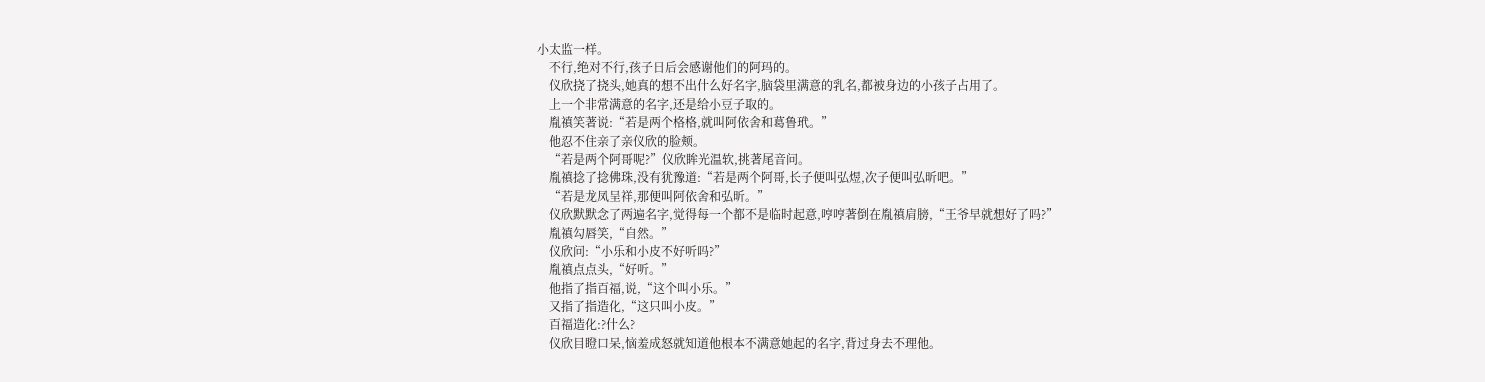小太监一样。
    不行,绝对不行,孩子日后会感谢他们的阿玛的。
    仪欣挠了挠头,她真的想不出什么好名字,脑袋里满意的乳名,都被身边的小孩子占用了。
    上一个非常满意的名字,还是给小豆子取的。
    胤禛笑著说:“若是两个格格,就叫阿依舍和葛鲁玳。”
    他忍不住亲了亲仪欣的脸颊。
    “若是两个阿哥呢?”仪欣眸光温软,挑著尾音问。
    胤禛捻了捻佛珠,没有犹豫道:“若是两个阿哥,长子便叫弘煜,次子便叫弘昕吧。”
    “若是龙凤呈祥,那便叫阿依舍和弘昕。”
    仪欣默默念了两遍名字,觉得每一个都不是临时起意,哼哼著倒在胤禛肩膀,“王爷早就想好了吗?”
    胤禛勾唇笑,“自然。”
    仪欣问:“小乐和小皮不好听吗?”
    胤禛点点头,“好听。”
    他指了指百福,说,“这个叫小乐。”
    又指了指造化,“这只叫小皮。”
    百福造化:?什么?
    仪欣目瞪口呆,恼羞成怒就知道他根本不满意她起的名字,背过身去不理他。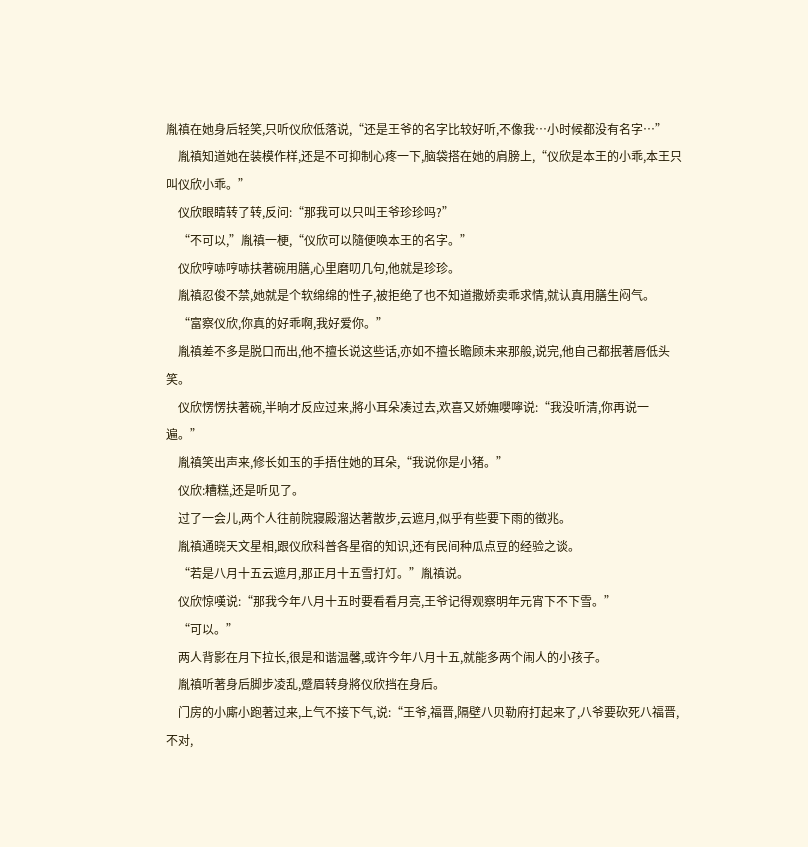胤禛在她身后轻笑,只听仪欣低落说,“还是王爷的名字比较好听,不像我…小时候都没有名字…”
    胤禛知道她在装模作样,还是不可抑制心疼一下,脑袋搭在她的肩膀上,“仪欣是本王的小乖,本王只叫仪欣小乖。”
    仪欣眼睛转了转,反问:“那我可以只叫王爷珍珍吗?”
    “不可以,”胤禛一梗,“仪欣可以隨便唤本王的名字。”
    仪欣哼哧哼哧扶著碗用膳,心里磨叨几句,他就是珍珍。
    胤禛忍俊不禁,她就是个软绵绵的性子,被拒绝了也不知道撒娇卖乖求情,就认真用膳生闷气。
    “富察仪欣,你真的好乖啊,我好爱你。”
    胤禛差不多是脱口而出,他不擅长说这些话,亦如不擅长瞻顾未来那般,说完,他自己都抿著唇低头笑。
    仪欣愣愣扶著碗,半晌才反应过来,將小耳朵凑过去,欢喜又娇嫵嚶嚀说:“我没听清,你再说一遍。”
    胤禛笑出声来,修长如玉的手捂住她的耳朵,“我说你是小猪。”
    仪欣:糟糕,还是听见了。
    过了一会儿,两个人往前院寢殿溜达著散步,云遮月,似乎有些要下雨的徵兆。
    胤禛通晓天文星相,跟仪欣科普各星宿的知识,还有民间种瓜点豆的经验之谈。
    “若是八月十五云遮月,那正月十五雪打灯。”胤禛说。
    仪欣惊嘆说:“那我今年八月十五时要看看月亮,王爷记得观察明年元宵下不下雪。”
    “可以。”
    两人背影在月下拉长,很是和谐温馨,或许今年八月十五,就能多两个闹人的小孩子。
    胤禛听著身后脚步凌乱,蹙眉转身將仪欣挡在身后。
    门房的小廝小跑著过来,上气不接下气,说:“王爷,福晋,隔壁八贝勒府打起来了,八爷要砍死八福晋,不对,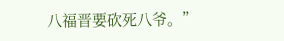八福晋要砍死八爷。”